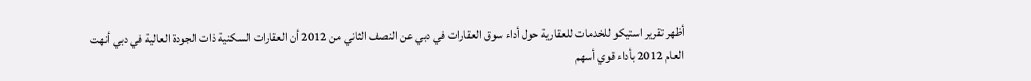أظهر تقرير استيكو للخدمات للعقارية حول أداء سوق العقارات في دبي عن النصف الثاني من 2012 أن العقارات السكنية ذات الجودة العالية في دبي أنهت العام 2012 بأداء قوي أسهم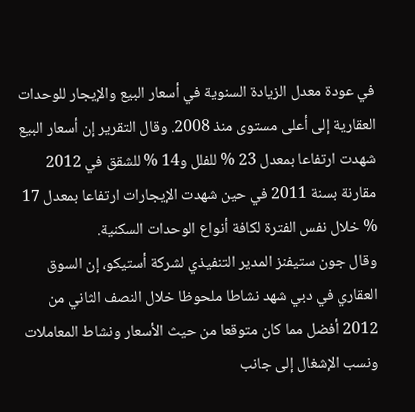في عودة معدل الزيادة السنوية في أسعار البيع والإيجار للوحدات العقارية إلى أعلى مستوى منذ 2008. وقال التقرير إن أسعار البيع شهدت ارتفاعا بمعدل 23 % للفلل و14 % للشقق في 2012 مقارنة بسنة 2011 في حين شهدت الإيجارات ارتفاعا بمعدل 17 % خلال نفس الفترة لكافة أنواع الوحدات السكنية.
وقال جون ستيفنز المدير التنفيذي لشركة أستيكو، إن السوق العقاري في دبي شهد نشاطا ملحوظا خلال النصف الثاني من 2012 أفضل مما كان متوقعا من حيث الأسعار ونشاط المعاملات ونسب الإشغال إلى جانب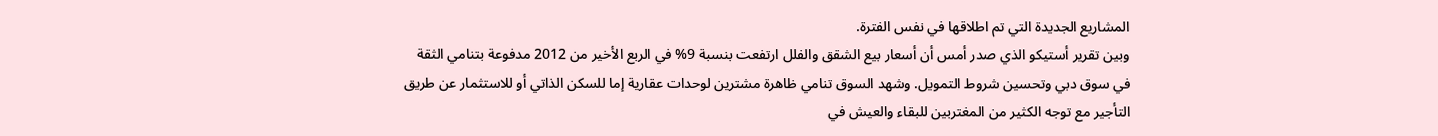المشاريع الجديدة التي تم اطلاقها في نفس الفترة.
وبين تقرير أستيكو الذي صدر أمس أن أسعار بيع الشقق والفلل ارتفعت بنسبة 9% في الربع الأخير من 2012 مدفوعة بتنامي الثقة في سوق دبي وتحسين شروط التمويل. وشهد السوق تنامي ظاهرة مشترين لوحدات عقارية إما للسكن الذاتي أو للاستثمار عن طريق التأجير مع توجه الكثير من المغتربين للبقاء والعيش في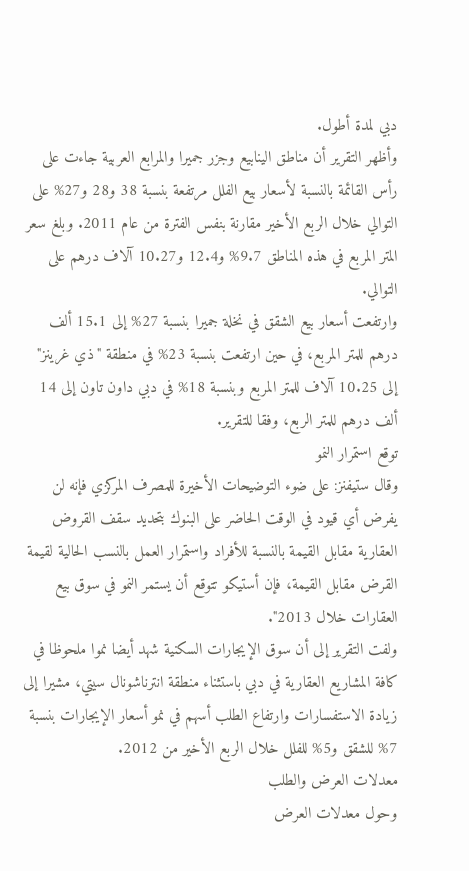دبي لمدة أطول.
وأظهر التقرير أن مناطق الينابيع وجزر جميرا والمرابع العربية جاءت على رأس القائمة بالنسبة لأسعار بيع الفلل مرتفعة بنسبة 38 و28 و27% على التوالي خلال الربع الأخير مقارنة بنفس الفترة من عام 2011. وبلغ سعر المتر المربع في هذه المناطق 9.7% و12.4 و10.27 آلاف درهم على التوالي.
وارتفعت أسعار بيع الشقق في نخلة جميرا بنسبة 27% إلى 15.1 ألف درهم للمتر المربع، في حين ارتفعت بنسبة 23% في منطقة "ذي غرينز" إلى 10.25 آلاف للمتر المربع وبنسبة 18% في دبي داون تاون إلى 14 ألف درهم للمتر الربع، وفقا للتقرير.
توقع استمرار النمو
وقال ستيفنز: على ضوء التوضيحات الأخيرة للمصرف المركزي فإنه لن يفرض أي قيود في الوقت الحاضر على البنوك بتحديد سقف القروض العقارية مقابل القيمة بالنسبة للأفراد واستمرار العمل بالنسب الحالية لقيمة القرض مقابل القيمة، فإن أستيكو تتوقع أن يستمر النمو في سوق بيع العقارات خلال 2013".
ولفت التقرير إلى أن سوق الإيجارات السكنية شهد أيضا نموا ملحوظا في كافة المشاريع العقارية في دبي باستثناء منطقة انترناشونال سيتي، مشيرا إلى زيادة الاستفسارات وارتفاع الطلب أسهم في نمو أسعار الإيجارات بنسبة 7% للشقق و5% للفلل خلال الربع الأخير من 2012.
معدلات العرض والطلب
وحول معدلات العرض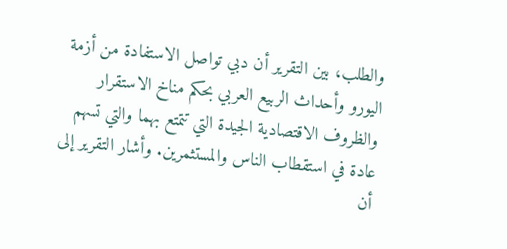والطلب، بين التقرير أن دبي تواصل الاستفادة من أزمة اليورو وأحداث الربيع العربي بحكم مناخ الاستقرار والظروف الاقتصادية الجيدة التي تتمتع بهما والتي تسهم عادة في استقطاب الناس والمستثمرين. وأشار التقرير إلى أن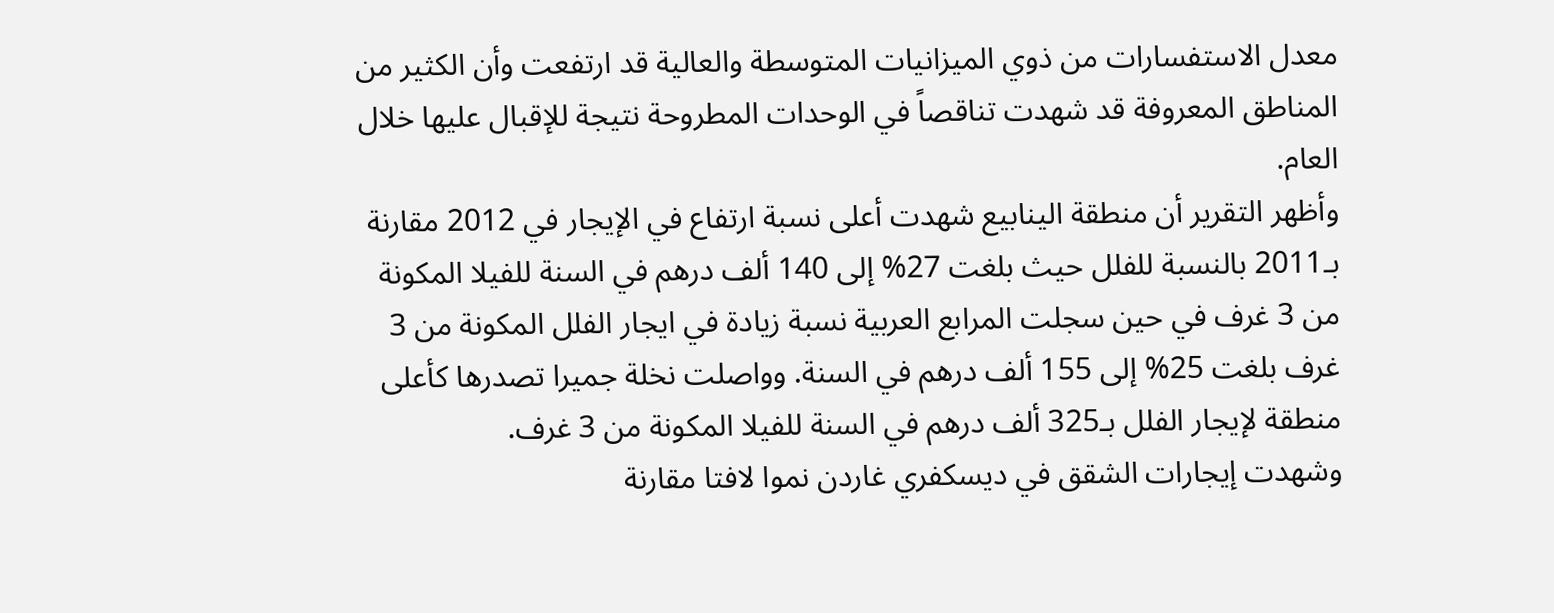معدل الاستفسارات من ذوي الميزانيات المتوسطة والعالية قد ارتفعت وأن الكثير من المناطق المعروفة قد شهدت تناقصاً في الوحدات المطروحة نتيجة للإقبال عليها خلال العام.
وأظهر التقرير أن منطقة الينابيع شهدت أعلى نسبة ارتفاع في الإيجار في 2012 مقارنة بـ2011 بالنسبة للفلل حيث بلغت 27% إلى 140 ألف درهم في السنة للفيلا المكونة من 3 غرف في حين سجلت المرابع العربية نسبة زيادة في ايجار الفلل المكونة من 3 غرف بلغت 25% إلى 155 ألف درهم في السنة. وواصلت نخلة جميرا تصدرها كأعلى منطقة لإيجار الفلل بـ325 ألف درهم في السنة للفيلا المكونة من 3 غرف.
وشهدت إيجارات الشقق في ديسكفري غاردن نموا لافتا مقارنة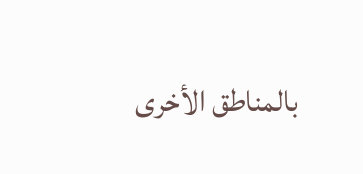بالمناطق الأخرى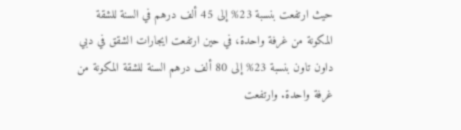حيث ارتفعت بنسبة 23% إلى 45 ألف درهم في السنة للشقة المكونة من غرفة واحدة، في حين ارتفعت ايجارات الشقق في دبي داون تاون بنسبة 23% إلى 80 ألف درهم السنة للشقة المكونة من غرفة واحدة. وارتفعت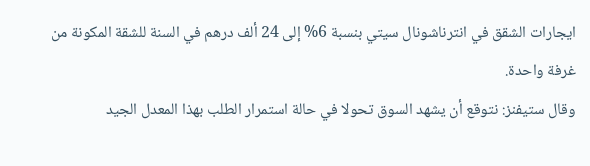ايجارات الشقق في انترناشونال سيتي بنسبة 6% إلى 24 ألف درهم في السنة للشقة المكونة من غرفة واحدة.
وقال ستيفنز: نتوقع أن يشهد السوق تحولا في حالة استمرار الطلب بهذا المعدل الجيد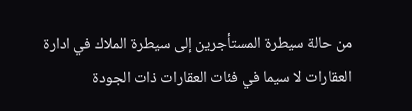من حالة سيطرة المستأجرين إلى سيطرة الملاك في ادارة العقارات لا سيما في فئات العقارات ذات الجودة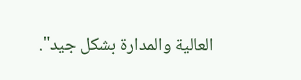العالية والمدارة بشكل جيد".